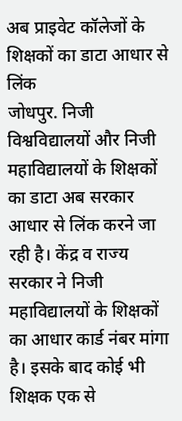अब प्राइवेट कॉलेजों के शिक्षकों का डाटा आधार से लिंक
जोधपुर. निजी विश्वविद्यालयों और निजी महाविद्यालयों के शिक्षकों का डाटा अब सरकार आधार से लिंक करने जा रही है। केंद्र व राज्य सरकार ने निजी महाविद्यालयों के शिक्षकों का आधार कार्ड नंबर मांगा है। इसके बाद कोई भी शिक्षक एक से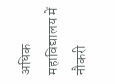अधिक महाविद्यालय में नौकरी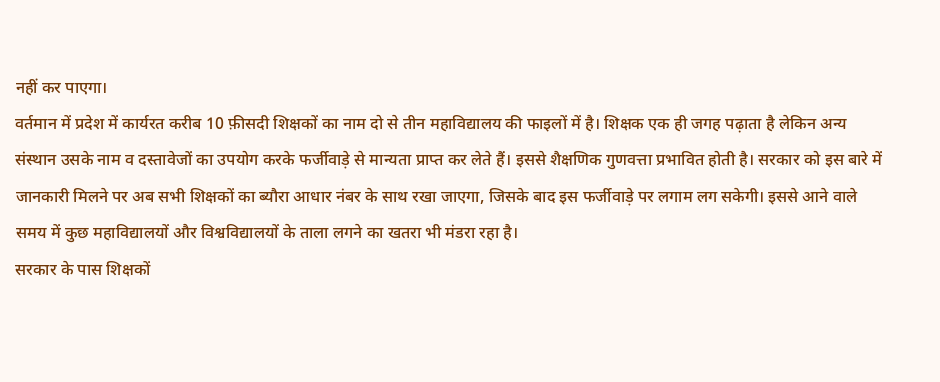नहीं कर पाएगा।
वर्तमान में प्रदेश में कार्यरत करीब 10 फ़ीसदी शिक्षकों का नाम दो से तीन महाविद्यालय की फाइलों में है। शिक्षक एक ही जगह पढ़ाता है लेकिन अन्य संस्थान उसके नाम व दस्तावेजों का उपयोग करके फर्जीवाड़े से मान्यता प्राप्त कर लेते हैं। इससे शैक्षणिक गुणवत्ता प्रभावित होती है। सरकार को इस बारे में जानकारी मिलने पर अब सभी शिक्षकों का ब्यौरा आधार नंबर के साथ रखा जाएगा, जिसके बाद इस फर्जीवाड़े पर लगाम लग सकेगी। इससे आने वाले समय में कुछ महाविद्यालयों और विश्वविद्यालयों के ताला लगने का खतरा भी मंडरा रहा है।
सरकार के पास शिक्षकों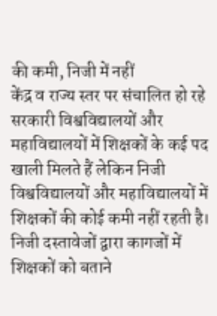की कमी, निजी में नहीं
केंद्र व राज्य स्तर पर संचालित हो रहे सरकारी विश्वविद्यालयों और महाविद्यालयों में शिक्षकों के कई पद खाली मिलते हैं लेकिन निजी विश्वविद्यालयों और महाविद्यालयों में शिक्षकों की कोई कमी नहीं रहती है। निजी दस्तावेजों द्वारा कागजों में शिक्षकों को बताने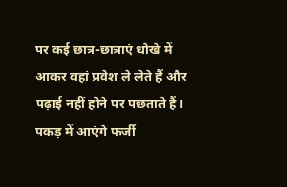पर कई छात्र-छात्राएं धोखे में आकर वहां प्रवेश ले लेते हैं और पढ़ाई नहीं होने पर पछताते हैं।
पकड़ में आएंगे फर्जी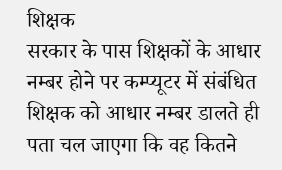शिक्षक
सरकार के पास शिक्षकों के आधार नम्बर होने पर कम्प्यूटर में संबंधित शिक्षक को आधार नम्बर डालते ही पता चल जाएगा कि वह कितने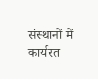संस्थानों में कार्यरत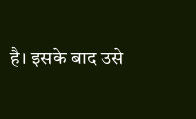है। इसके बाद उसे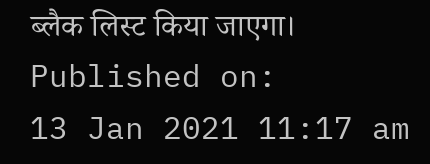ब्लैक लिस्ट किया जाएगा।
Published on:
13 Jan 2021 11:17 am